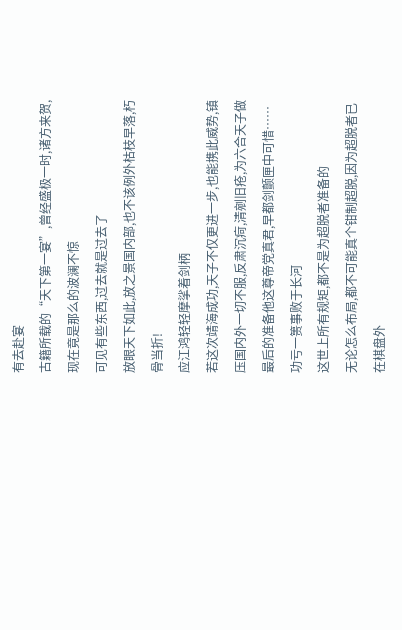有去赴宴
古籍所载的“天下第一宴”,曾经盛极一时,诸方来贺,现在竟是那么的波澜不惊
可见有些东西,过去就是过去了
放眼天下如此,放之景国内部,也不该例外枯枝早落,朽骨当折!
应江鸿轻轻摩挲着剑柄
若这次靖海成功,天子不仅更进一步,也能携此威势,镇压国内外一切不服,反肃沉疴,清剜旧疮,为六合天子做最后的准备他这尊帝党真君,早都剑颤匣中可惜……
功亏一篑事败于长河
这世上所有规矩,都不是为超脱者准备的
无论怎么布局,都不可能真个钳制超脱,因为超脱者已在棋盘外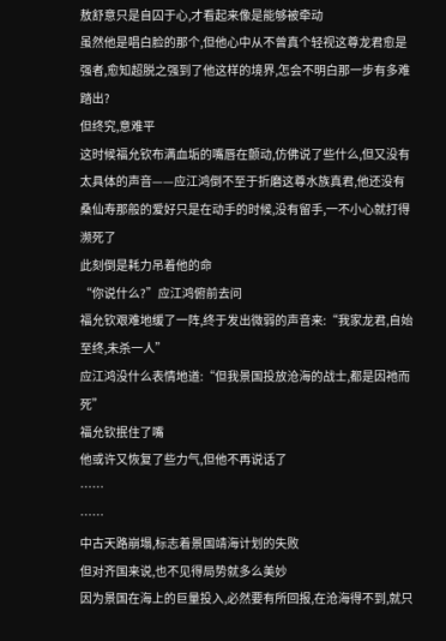敖舒意只是自囚于心,才看起来像是能够被牵动
虽然他是唱白脸的那个,但他心中从不曾真个轻视这尊龙君愈是强者,愈知超脱之强到了他这样的境界,怎会不明白那一步有多难踏出?
但终究,意难平
这时候福允钦布满血垢的嘴唇在颤动,仿佛说了些什么,但又没有太具体的声音——应江鸿倒不至于折磨这尊水族真君,他还没有桑仙寿那般的爱好只是在动手的时候,没有留手,一不小心就打得濒死了
此刻倒是耗力吊着他的命
“你说什么?”应江鸿俯前去问
福允钦艰难地缓了一阵,终于发出微弱的声音来:“我家龙君,自始至终,未杀一人”
应江鸿没什么表情地道:“但我景国投放沧海的战士,都是因祂而死”
福允钦抿住了嘴
他或许又恢复了些力气,但他不再说话了
……
……
中古天路崩塌,标志着景国靖海计划的失败
但对齐国来说,也不见得局势就多么美妙
因为景国在海上的巨量投入,必然要有所回报,在沧海得不到,就只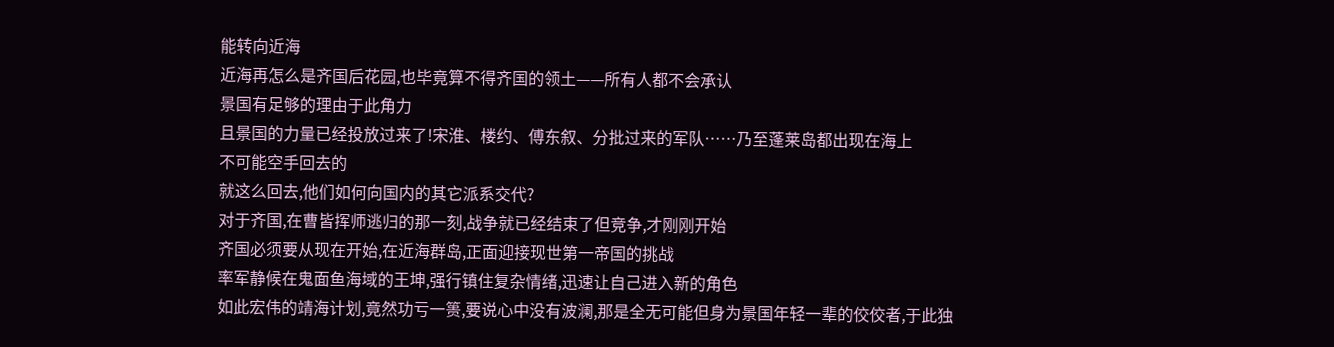能转向近海
近海再怎么是齐国后花园,也毕竟算不得齐国的领土——所有人都不会承认
景国有足够的理由于此角力
且景国的力量已经投放过来了!宋淮、楼约、傅东叙、分批过来的军队……乃至蓬莱岛都出现在海上
不可能空手回去的
就这么回去,他们如何向国内的其它派系交代?
对于齐国,在曹皆挥师逃归的那一刻,战争就已经结束了但竞争,才刚刚开始
齐国必须要从现在开始,在近海群岛,正面迎接现世第一帝国的挑战
率军静候在鬼面鱼海域的王坤,强行镇住复杂情绪,迅速让自己进入新的角色
如此宏伟的靖海计划,竟然功亏一篑,要说心中没有波澜,那是全无可能但身为景国年轻一辈的佼佼者,于此独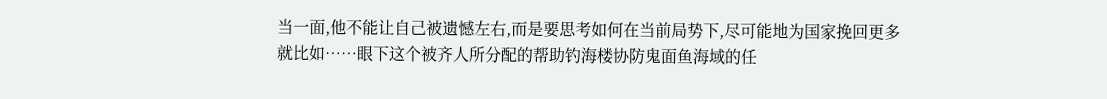当一面,他不能让自己被遗憾左右,而是要思考如何在当前局势下,尽可能地为国家挽回更多
就比如……眼下这个被齐人所分配的帮助钓海楼协防鬼面鱼海域的任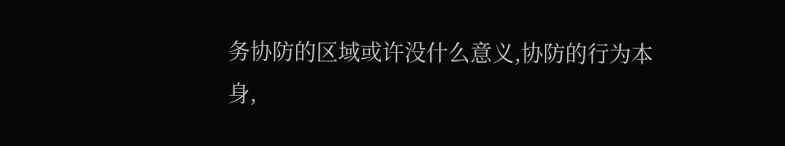务协防的区域或许没什么意义,协防的行为本身,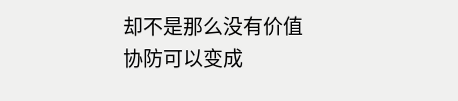却不是那么没有价值
协防可以变成